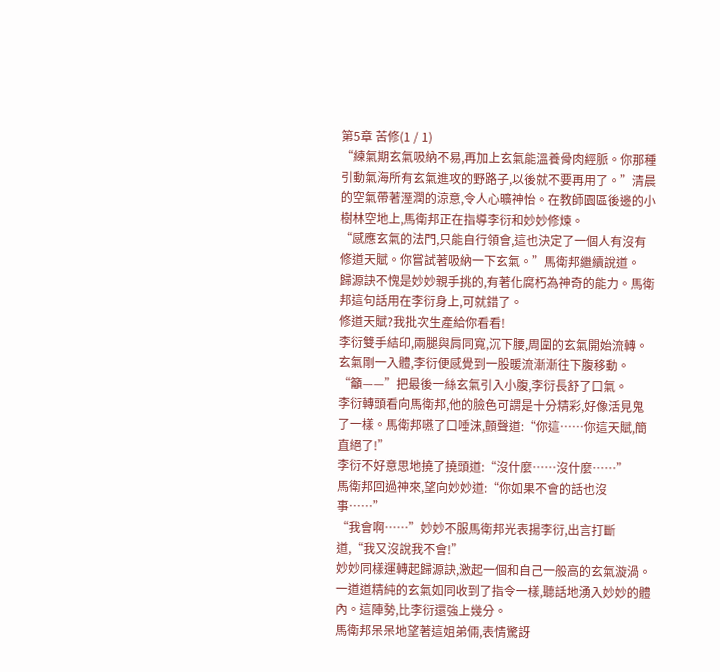第5章 苦修(1 / 1)
“練氣期玄氣吸納不易,再加上玄氣能溫養骨肉經脈。你那種引動氣海所有玄氣進攻的野路子,以後就不要再用了。”清晨的空氣帶著溼潤的涼意,令人心曠神怡。在教師園區後邊的小樹林空地上,馬衛邦正在指導李衍和妙妙修煉。
“感應玄氣的法門,只能自行領會,這也決定了一個人有沒有修道天賦。你嘗試著吸納一下玄氣。”馬衛邦繼續說道。
歸源訣不愧是妙妙親手挑的,有著化腐朽為神奇的能力。馬衛邦這句話用在李衍身上,可就錯了。
修道天賦?我批次生產給你看看!
李衍雙手結印,兩腿與肩同寬,沉下腰,周圍的玄氣開始流轉。玄氣剛一入體,李衍便感覺到一股暖流漸漸往下腹移動。
“籲——”把最後一絲玄氣引入小腹,李衍長舒了口氣。
李衍轉頭看向馬衛邦,他的臉色可謂是十分精彩,好像活見鬼了一樣。馬衛邦嚥了口唾沫,顫聲道:“你這……你這天賦,簡直絕了!”
李衍不好意思地撓了撓頭道:“沒什麼……沒什麼……”
馬衛邦回過神來,望向妙妙道:“你如果不會的話也沒事……”
“我會啊……”妙妙不服馬衛邦光表揚李衍,出言打斷道,“我又沒說我不會!”
妙妙同樣運轉起歸源訣,激起一個和自己一般高的玄氣漩渦。一道道精純的玄氣如同收到了指令一樣,聽話地湧入妙妙的體內。這陣勢,比李衍還強上幾分。
馬衛邦呆呆地望著這姐弟倆,表情驚訝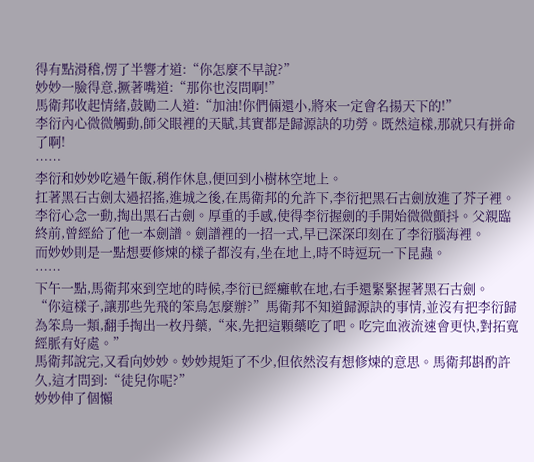得有點滑稽,愣了半響才道:“你怎麼不早說?”
妙妙一臉得意,撅著嘴道:“那你也沒問啊!”
馬衛邦收起情緒,鼓勵二人道:“加油!你們倆還小,將來一定會名揚天下的!”
李衍內心微微觸動,師父眼裡的天賦,其實都是歸源訣的功勞。既然這樣,那就只有拼命了啊!
……
李衍和妙妙吃過午飯,稍作休息,便回到小樹林空地上。
扛著黑石古劍太過招搖,進城之後,在馬衛邦的允許下,李衍把黑石古劍放進了芥子裡。李衍心念一動,掏出黑石古劍。厚重的手感,使得李衍握劍的手開始微微顫抖。父親臨終前,曾經給了他一本劍譜。劍譜裡的一招一式,早已深深印刻在了李衍腦海裡。
而妙妙則是一點想要修煉的樣子都沒有,坐在地上,時不時逗玩一下昆蟲。
……
下午一點,馬衛邦來到空地的時候,李衍已經癱軟在地,右手還緊緊握著黑石古劍。
“你這樣子,讓那些先飛的笨鳥怎麼辦?”馬衛邦不知道歸源訣的事情,並沒有把李衍歸為笨鳥一類,翻手掏出一枚丹藥,“來,先把這顆藥吃了吧。吃完血液流速會更快,對拓寬經脈有好處。”
馬衛邦說完,又看向妙妙。妙妙規矩了不少,但依然沒有想修煉的意思。馬衛邦斟酌許久,這才問到:“徒兒你呢?”
妙妙伸了個懶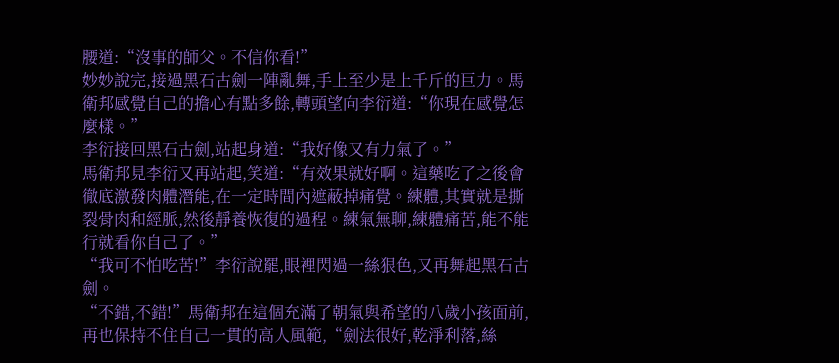腰道:“沒事的師父。不信你看!”
妙妙說完,接過黑石古劍一陣亂舞,手上至少是上千斤的巨力。馬衛邦感覺自己的擔心有點多餘,轉頭望向李衍道:“你現在感覺怎麼樣。”
李衍接回黑石古劍,站起身道:“我好像又有力氣了。”
馬衛邦見李衍又再站起,笑道:“有效果就好啊。這藥吃了之後會徹底激發肉體潛能,在一定時間內遮蔽掉痛覺。練體,其實就是撕裂骨肉和經脈,然後靜養恢復的過程。練氣無聊,練體痛苦,能不能行就看你自己了。”
“我可不怕吃苦!”李衍說罷,眼裡閃過一絲狠色,又再舞起黑石古劍。
“不錯,不錯!”馬衛邦在這個充滿了朝氣與希望的八歲小孩面前,再也保持不住自己一貫的高人風範,“劍法很好,乾淨利落,絲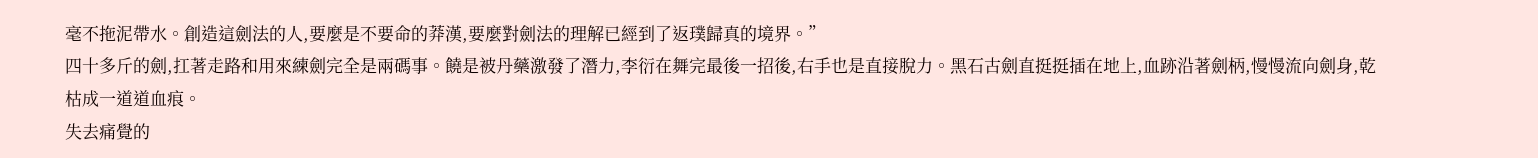毫不拖泥帶水。創造這劍法的人,要麼是不要命的莽漢,要麼對劍法的理解已經到了返璞歸真的境界。”
四十多斤的劍,扛著走路和用來練劍完全是兩碼事。饒是被丹藥激發了潛力,李衍在舞完最後一招後,右手也是直接脫力。黑石古劍直挺挺插在地上,血跡沿著劍柄,慢慢流向劍身,乾枯成一道道血痕。
失去痛覺的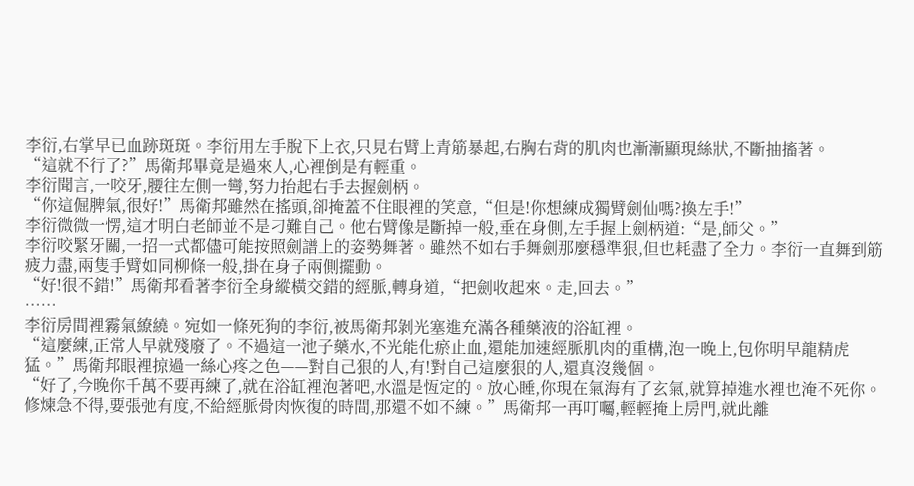李衍,右掌早已血跡斑斑。李衍用左手脫下上衣,只見右臂上青筋暴起,右胸右背的肌肉也漸漸顯現絲狀,不斷抽搐著。
“這就不行了?”馬衛邦畢竟是過來人,心裡倒是有輕重。
李衍聞言,一咬牙,腰往左側一彎,努力抬起右手去握劍柄。
“你這倔脾氣,很好!”馬衛邦雖然在搖頭,卻掩蓋不住眼裡的笑意,“但是!你想練成獨臂劍仙嗎?換左手!”
李衍微微一愣,這才明白老師並不是刁難自己。他右臂像是斷掉一般,垂在身側,左手握上劍柄道:“是,師父。”
李衍咬緊牙關,一招一式都儘可能按照劍譜上的姿勢舞著。雖然不如右手舞劍那麼穩準狠,但也耗盡了全力。李衍一直舞到筋疲力盡,兩隻手臂如同柳條一般,掛在身子兩側擺動。
“好!很不錯!”馬衛邦看著李衍全身縱橫交錯的經脈,轉身道,“把劍收起來。走,回去。”
……
李衍房間裡霧氣繚繞。宛如一條死狗的李衍,被馬衛邦剝光塞進充滿各種藥液的浴缸裡。
“這麼練,正常人早就殘廢了。不過這一池子藥水,不光能化瘀止血,還能加速經脈肌肉的重構,泡一晚上,包你明早龍精虎猛。”馬衛邦眼裡掠過一絲心疼之色——對自己狠的人,有!對自己這麼狠的人,還真沒幾個。
“好了,今晚你千萬不要再練了,就在浴缸裡泡著吧,水溫是恆定的。放心睡,你現在氣海有了玄氣,就算掉進水裡也淹不死你。修煉急不得,要張弛有度,不給經脈骨肉恢復的時間,那還不如不練。”馬衛邦一再叮囑,輕輕掩上房門,就此離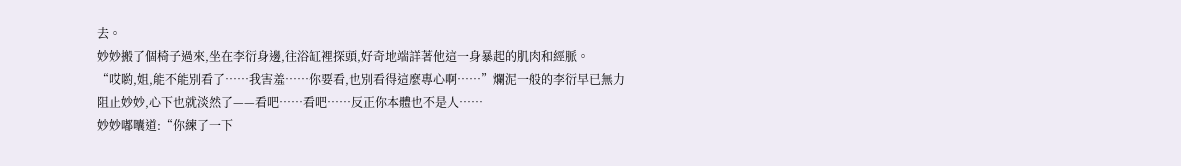去。
妙妙搬了個椅子過來,坐在李衍身邊,往浴缸裡探頭,好奇地端詳著他這一身暴起的肌肉和經脈。
“哎喲,姐,能不能別看了……我害羞……你要看,也別看得這麼專心啊……”爛泥一般的李衍早已無力阻止妙妙,心下也就淡然了——看吧……看吧……反正你本體也不是人……
妙妙嘟囔道:“你練了一下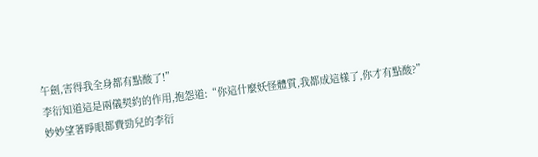午劍,害得我全身都有點酸了!”
李衍知道這是兩儀契約的作用,抱怨道:“你這什麼妖怪體質,我都成這樣了,你才有點酸?”
妙妙望著睜眼都費勁兒的李衍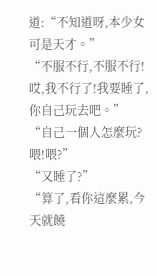道:“不知道呀,本少女可是天才。”
“不服不行,不服不行!哎,我不行了!我要睡了,你自己玩去吧。”
“自己一個人怎麼玩?喂!喂?”
“又睡了?”
“算了,看你這麼累,今天就饒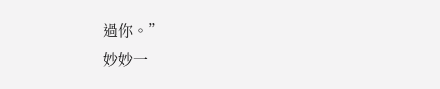過你。”
妙妙一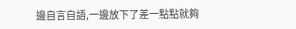邊自言自語,一邊放下了差一點點就夠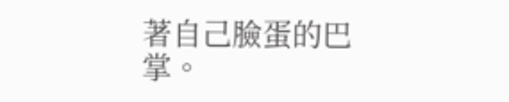著自己臉蛋的巴掌。